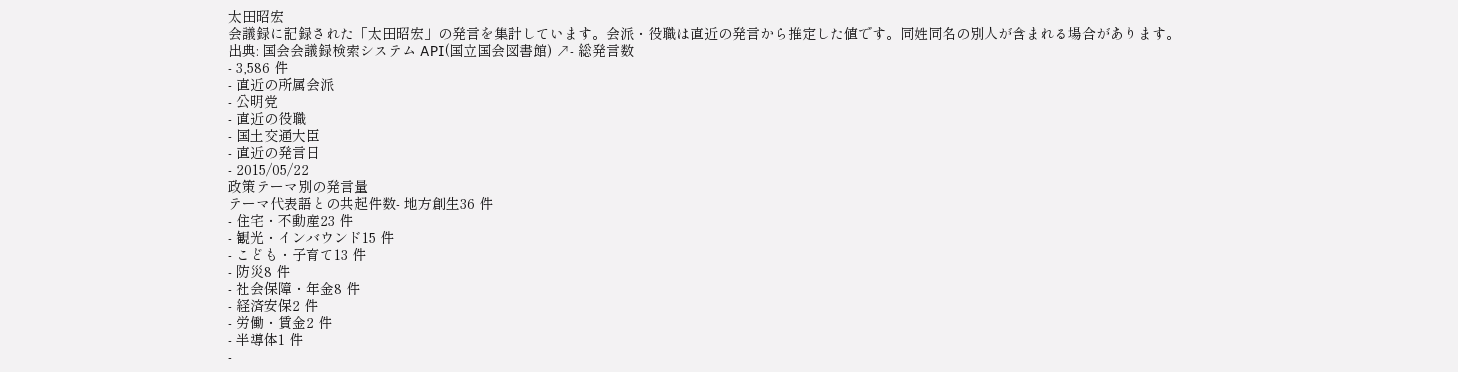太田昭宏
会議録に記録された「太田昭宏」の発言を集計しています。会派・役職は直近の発言から推定した値です。同姓同名の別人が含まれる場合があります。
出典: 国会会議録検索システム API(国立国会図書館) ↗- 総発言数
- 3,586 件
- 直近の所属会派
- 公明党
- 直近の役職
- 国土交通大臣
- 直近の発言日
- 2015/05/22
政策テーマ別の発言量
テーマ代表語との共起件数- 地方創生36 件
- 住宅・不動産23 件
- 観光・インバウンド15 件
- こども・子育て13 件
- 防災8 件
- 社会保障・年金8 件
- 経済安保2 件
- 労働・賃金2 件
- 半導体1 件
-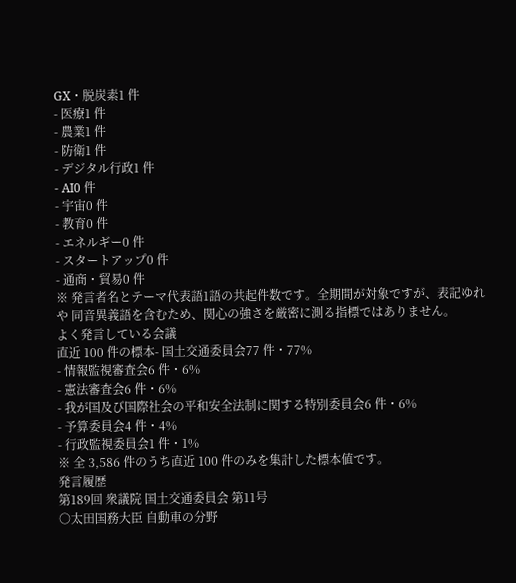GX・脱炭素1 件
- 医療1 件
- 農業1 件
- 防衛1 件
- デジタル行政1 件
- AI0 件
- 宇宙0 件
- 教育0 件
- エネルギー0 件
- スタートアップ0 件
- 通商・貿易0 件
※ 発言者名とテーマ代表語1語の共起件数です。全期間が対象ですが、表記ゆれや 同音異義語を含むため、関心の強さを厳密に測る指標ではありません。
よく発言している会議
直近 100 件の標本- 国土交通委員会77 件・77%
- 情報監視審査会6 件・6%
- 憲法審査会6 件・6%
- 我が国及び国際社会の平和安全法制に関する特別委員会6 件・6%
- 予算委員会4 件・4%
- 行政監視委員会1 件・1%
※ 全 3,586 件のうち直近 100 件のみを集計した標本値です。
発言履歴
第189回 衆議院 国土交通委員会 第11号
○太田国務大臣 自動車の分野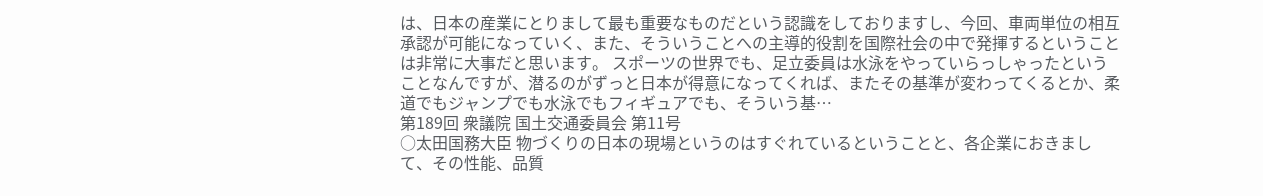は、日本の産業にとりまして最も重要なものだという認識をしておりますし、今回、車両単位の相互承認が可能になっていく、また、そういうことへの主導的役割を国際社会の中で発揮するということは非常に大事だと思います。 スポーツの世界でも、足立委員は水泳をやっていらっしゃったということなんですが、潜るのがずっと日本が得意になってくれば、またその基準が変わってくるとか、柔道でもジャンプでも水泳でもフィギュアでも、そういう基…
第189回 衆議院 国土交通委員会 第11号
○太田国務大臣 物づくりの日本の現場というのはすぐれているということと、各企業におきまして、その性能、品質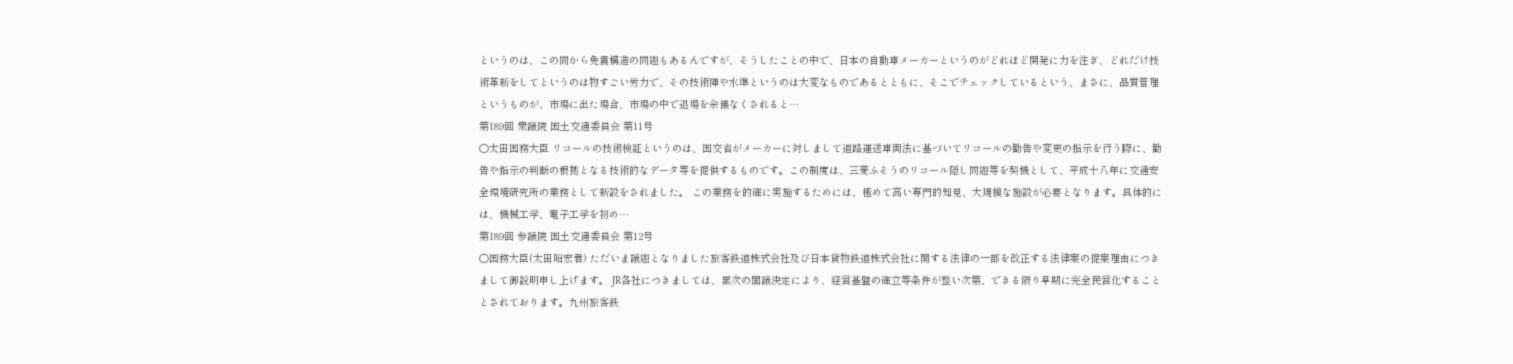というのは、この間から免震構造の問題もあるんですが、そうしたことの中で、日本の自動車メーカーというのがどれほど開発に力を注ぎ、どれだけ技術革新をしてというのは物すごい労力で、その技術陣や水準というのは大変なものであるとともに、そこでチェックしているという、まさに、品質管理というものが、市場に出た場合、市場の中で退場を余儀なくされると…
第189回 衆議院 国土交通委員会 第11号
○太田国務大臣 リコールの技術検証というのは、国交省がメーカーに対しまして道路運送車両法に基づいてリコールの勧告や変更の指示を行う際に、勧告や指示の判断の根拠となる技術的なデータ等を提供するものです。この制度は、三菱ふそうのリコール隠し問題等を契機として、平成十八年に交通安全環境研究所の業務として新設をされました。 この業務を的確に実施するためには、極めて高い専門的知見、大規模な施設が必要となります。具体的には、機械工学、電子工学を初め…
第189回 参議院 国土交通委員会 第12号
○国務大臣(太田昭宏君) ただいま議題となりました旅客鉄道株式会社及び日本貨物鉄道株式会社に関する法律の一部を改正する法律案の提案理由につきまして御説明申し上げます。 JR各社につきましては、累次の閣議決定により、経営基盤の確立等条件が整い次第、できる限り早期に完全民営化することとされております。九州旅客鉄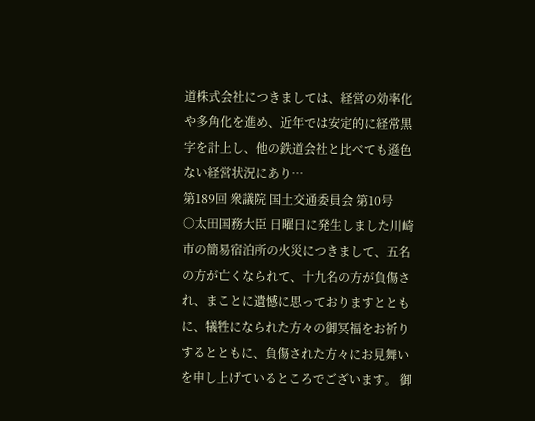道株式会社につきましては、経営の効率化や多角化を進め、近年では安定的に経常黒字を計上し、他の鉄道会社と比べても遜色ない経営状況にあり…
第189回 衆議院 国土交通委員会 第10号
○太田国務大臣 日曜日に発生しました川崎市の簡易宿泊所の火災につきまして、五名の方が亡くなられて、十九名の方が負傷され、まことに遺憾に思っておりますとともに、犠牲になられた方々の御冥福をお祈りするとともに、負傷された方々にお見舞いを申し上げているところでございます。 御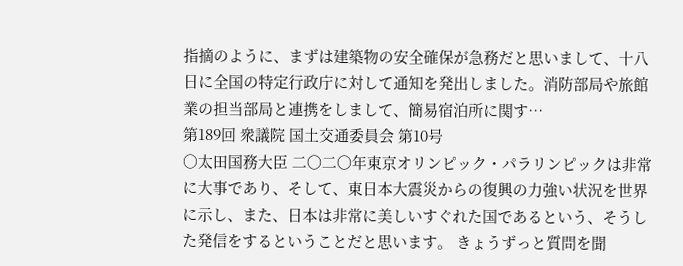指摘のように、まずは建築物の安全確保が急務だと思いまして、十八日に全国の特定行政庁に対して通知を発出しました。消防部局や旅館業の担当部局と連携をしまして、簡易宿泊所に関す…
第189回 衆議院 国土交通委員会 第10号
○太田国務大臣 二〇二〇年東京オリンピック・パラリンピックは非常に大事であり、そして、東日本大震災からの復興の力強い状況を世界に示し、また、日本は非常に美しいすぐれた国であるという、そうした発信をするということだと思います。 きょうずっと質問を聞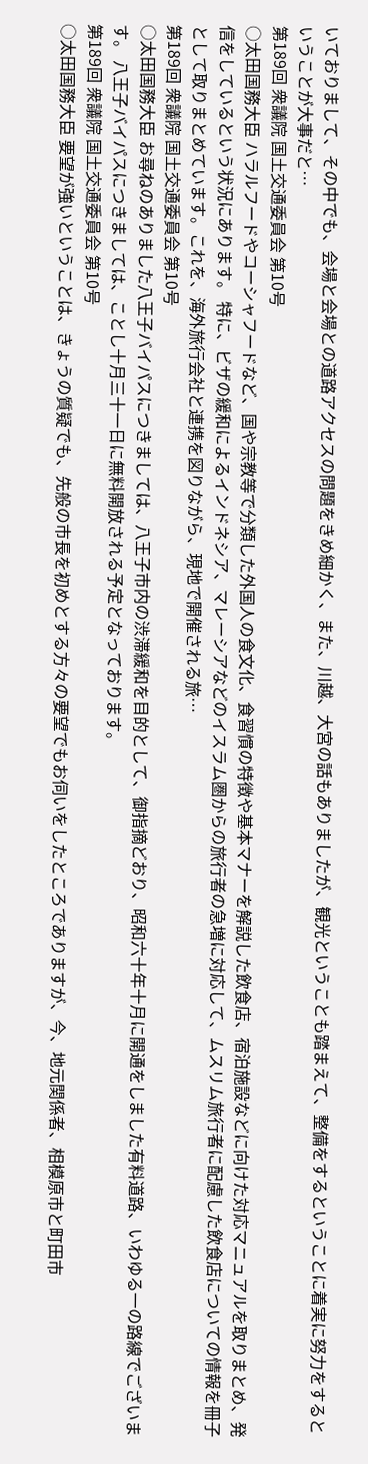いておりまして、その中でも、会場と会場との道路アクセスの問題をきめ細かく、また、川越、大宮の話もありましたが、観光ということも踏まえて、整備をするということに着実に努力をするということが大事だと…
第189回 衆議院 国土交通委員会 第10号
○太田国務大臣 ハラルフードやコーシャフードなど、国や宗教等で分類した外国人の食文化、食習慣の特徴や基本マナーを解説した飲食店、宿泊施設などに向けた対応マニュアルを取りまとめ、発信をしているという状況にあります。 特に、ビザの緩和によるインドネシア、マレーシアなどのイスラム圏からの旅行者の急増に対応して、ムスリム旅行者に配慮した飲食店についての情報を冊子として取りまとめています。これを、海外旅行会社と連携を図りながら、現地で開催される旅…
第189回 衆議院 国土交通委員会 第10号
○太田国務大臣 お尋ねのありました八王子バイパスにつきましては、八王子市内の渋滞緩和を目的として、御指摘どおり、昭和六十年十月に開通をしました有料道路、いわゆる一の路線でございます。 八王子バイパスにつきましては、ことし十月三十一日に無料開放される予定となっております。
第189回 衆議院 国土交通委員会 第10号
○太田国務大臣 要望が強いということは、きょうの質疑でも、先般の市長を初めとする方々の要望でもお伺いをしたところでありますが、今、地元関係者、相模原市と町田市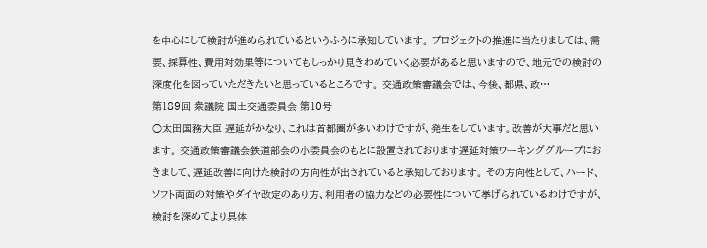を中心にして検討が進められているというふうに承知しています。 プロジェクトの推進に当たりましては、需要、採算性、費用対効果等についてもしっかり見きわめていく必要があると思いますので、地元での検討の深度化を図っていただきたいと思っているところです。 交通政策審議会では、今後、都県、政…
第189回 衆議院 国土交通委員会 第10号
○太田国務大臣 遅延がかなり、これは首都圏が多いわけですが、発生をしています。改善が大事だと思います。 交通政策審議会鉄道部会の小委員会のもとに設置されております遅延対策ワーキンググループにおきまして、遅延改善に向けた検討の方向性が出されていると承知しております。 その方向性として、ハード、ソフト両面の対策やダイヤ改定のあり方、利用者の協力などの必要性について挙げられているわけですが、検討を深めてより具体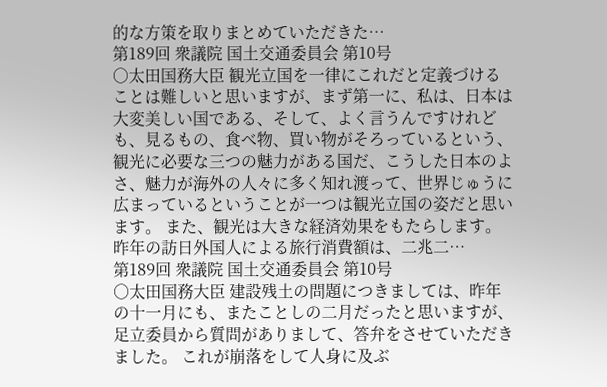的な方策を取りまとめていただきた…
第189回 衆議院 国土交通委員会 第10号
○太田国務大臣 観光立国を一律にこれだと定義づけることは難しいと思いますが、まず第一に、私は、日本は大変美しい国である、そして、よく言うんですけれども、見るもの、食べ物、買い物がそろっているという、観光に必要な三つの魅力がある国だ、こうした日本のよさ、魅力が海外の人々に多く知れ渡って、世界じゅうに広まっているということが一つは観光立国の姿だと思います。 また、観光は大きな経済効果をもたらします。昨年の訪日外国人による旅行消費額は、二兆二…
第189回 衆議院 国土交通委員会 第10号
○太田国務大臣 建設残土の問題につきましては、昨年の十一月にも、またことしの二月だったと思いますが、足立委員から質問がありまして、答弁をさせていただきました。 これが崩落をして人身に及ぶ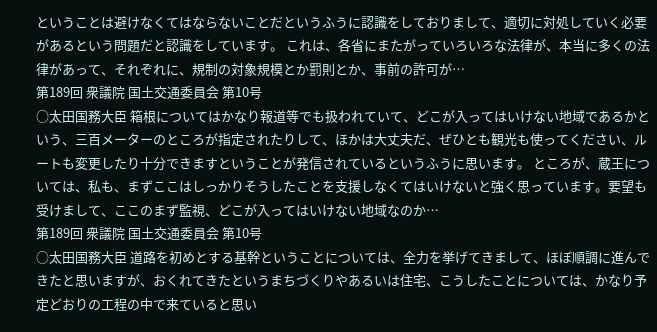ということは避けなくてはならないことだというふうに認識をしておりまして、適切に対処していく必要があるという問題だと認識をしています。 これは、各省にまたがっていろいろな法律が、本当に多くの法律があって、それぞれに、規制の対象規模とか罰則とか、事前の許可が…
第189回 衆議院 国土交通委員会 第10号
○太田国務大臣 箱根についてはかなり報道等でも扱われていて、どこが入ってはいけない地域であるかという、三百メーターのところが指定されたりして、ほかは大丈夫だ、ぜひとも観光も使ってください、ルートも変更したり十分できますということが発信されているというふうに思います。 ところが、蔵王については、私も、まずここはしっかりそうしたことを支援しなくてはいけないと強く思っています。要望も受けまして、ここのまず監視、どこが入ってはいけない地域なのか…
第189回 衆議院 国土交通委員会 第10号
○太田国務大臣 道路を初めとする基幹ということについては、全力を挙げてきまして、ほぼ順調に進んできたと思いますが、おくれてきたというまちづくりやあるいは住宅、こうしたことについては、かなり予定どおりの工程の中で来ていると思い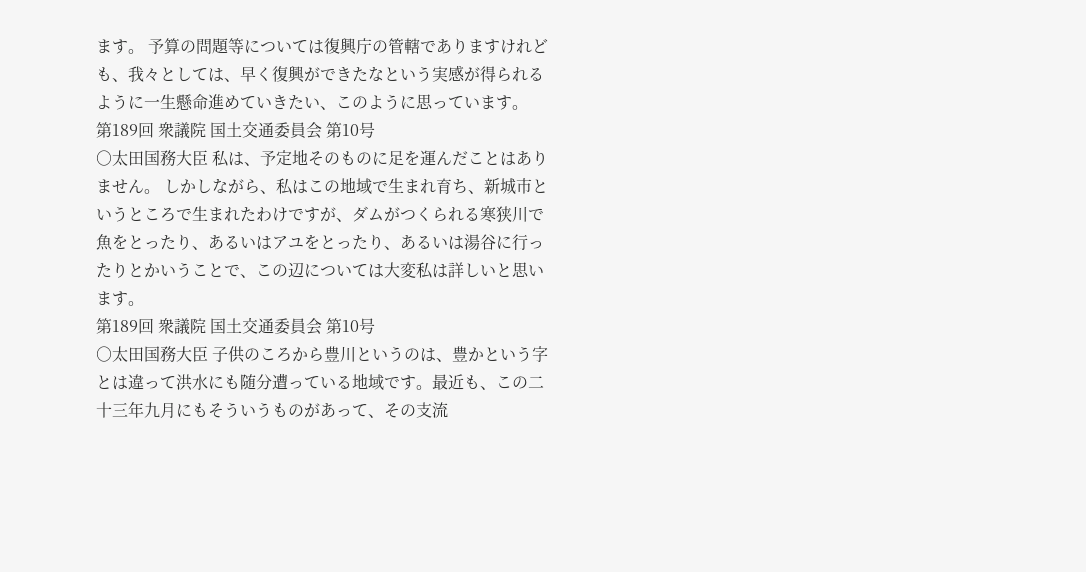ます。 予算の問題等については復興庁の管轄でありますけれども、我々としては、早く復興ができたなという実感が得られるように一生懸命進めていきたい、このように思っています。
第189回 衆議院 国土交通委員会 第10号
○太田国務大臣 私は、予定地そのものに足を運んだことはありません。 しかしながら、私はこの地域で生まれ育ち、新城市というところで生まれたわけですが、ダムがつくられる寒狭川で魚をとったり、あるいはアユをとったり、あるいは湯谷に行ったりとかいうことで、この辺については大変私は詳しいと思います。
第189回 衆議院 国土交通委員会 第10号
○太田国務大臣 子供のころから豊川というのは、豊かという字とは違って洪水にも随分遭っている地域です。最近も、この二十三年九月にもそういうものがあって、その支流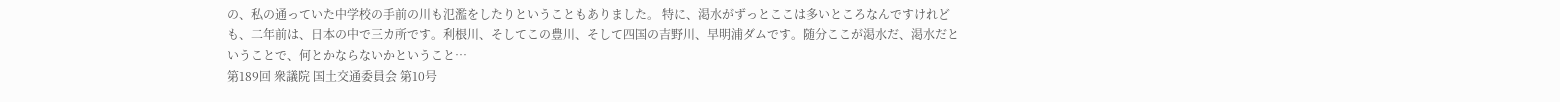の、私の通っていた中学校の手前の川も氾濫をしたりということもありました。 特に、渇水がずっとここは多いところなんですけれども、二年前は、日本の中で三カ所です。利根川、そしてこの豊川、そして四国の吉野川、早明浦ダムです。随分ここが渇水だ、渇水だということで、何とかならないかということ…
第189回 衆議院 国土交通委員会 第10号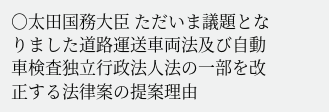○太田国務大臣 ただいま議題となりました道路運送車両法及び自動車検査独立行政法人法の一部を改正する法律案の提案理由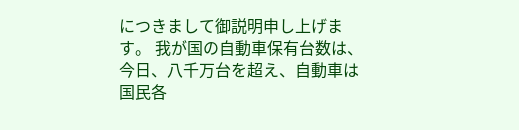につきまして御説明申し上げます。 我が国の自動車保有台数は、今日、八千万台を超え、自動車は国民各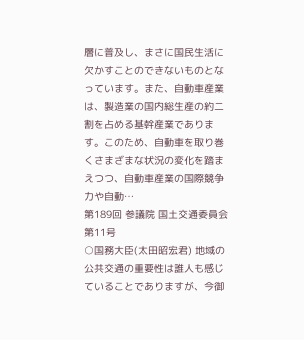層に普及し、まさに国民生活に欠かすことのできないものとなっています。また、自動車産業は、製造業の国内総生産の約二割を占める基幹産業であります。このため、自動車を取り巻くさまざまな状況の変化を踏まえつつ、自動車産業の国際競争力や自動…
第189回 参議院 国土交通委員会 第11号
○国務大臣(太田昭宏君) 地域の公共交通の重要性は誰人も感じていることでありますが、今御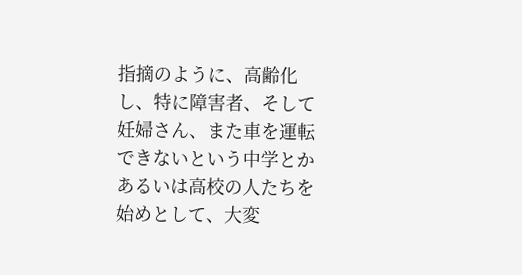指摘のように、高齢化し、特に障害者、そして妊婦さん、また車を運転できないという中学とかあるいは高校の人たちを始めとして、大変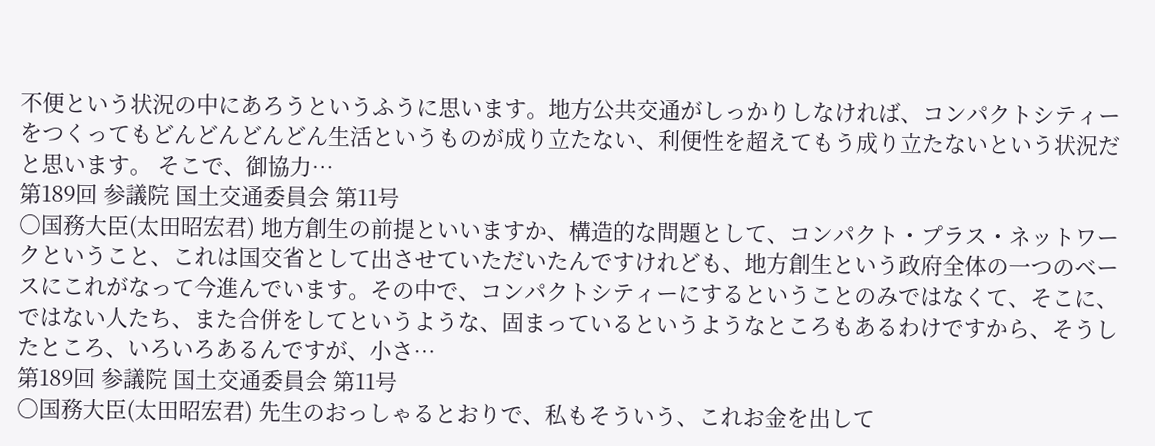不便という状況の中にあろうというふうに思います。地方公共交通がしっかりしなければ、コンパクトシティーをつくってもどんどんどんどん生活というものが成り立たない、利便性を超えてもう成り立たないという状況だと思います。 そこで、御協力…
第189回 参議院 国土交通委員会 第11号
○国務大臣(太田昭宏君) 地方創生の前提といいますか、構造的な問題として、コンパクト・プラス・ネットワークということ、これは国交省として出させていただいたんですけれども、地方創生という政府全体の一つのベースにこれがなって今進んでいます。その中で、コンパクトシティーにするということのみではなくて、そこに、ではない人たち、また合併をしてというような、固まっているというようなところもあるわけですから、そうしたところ、いろいろあるんですが、小さ…
第189回 参議院 国土交通委員会 第11号
○国務大臣(太田昭宏君) 先生のおっしゃるとおりで、私もそういう、これお金を出して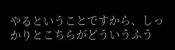やるということですから、しっかりとこちらがどういうふう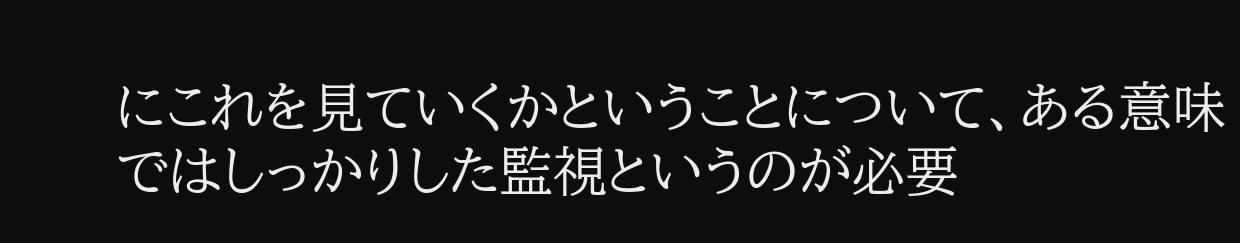にこれを見ていくかということについて、ある意味ではしっかりした監視というのが必要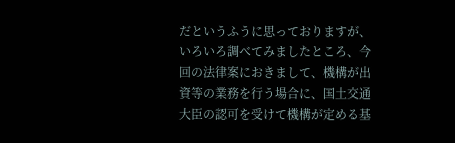だというふうに思っておりますが、いろいろ調べてみましたところ、今回の法律案におきまして、機構が出資等の業務を行う場合に、国土交通大臣の認可を受けて機構が定める基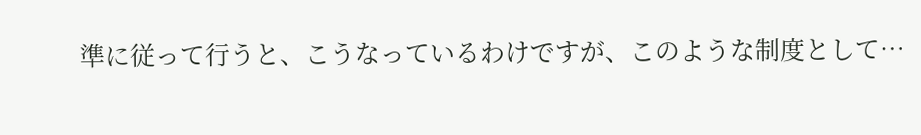準に従って行うと、こうなっているわけですが、このような制度として…